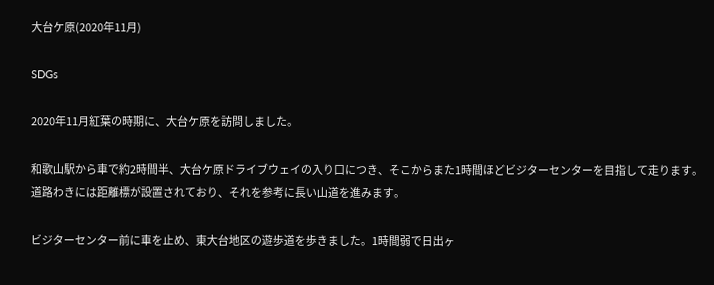大台ケ原(2020年11月)

SDGs

2020年11月紅葉の時期に、大台ケ原を訪問しました。

和歌山駅から車で約2時間半、大台ケ原ドライブウェイの入り口につき、そこからまた1時間ほどビジターセンターを目指して走ります。道路わきには距離標が設置されており、それを参考に長い山道を進みます。

ビジターセンター前に車を止め、東大台地区の遊歩道を歩きました。1時間弱で日出ヶ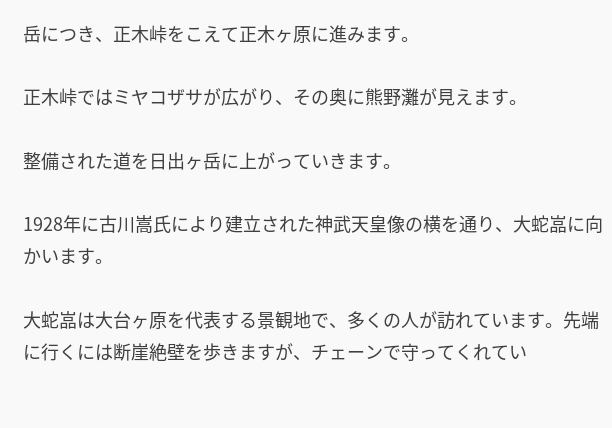岳につき、正木峠をこえて正木ヶ原に進みます。

正木峠ではミヤコザサが広がり、その奥に熊野灘が見えます。

整備された道を日出ヶ岳に上がっていきます。

1928年に古川嵩氏により建立された神武天皇像の横を通り、大蛇嵓に向かいます。

大蛇嵓は大台ヶ原を代表する景観地で、多くの人が訪れています。先端に行くには断崖絶壁を歩きますが、チェーンで守ってくれてい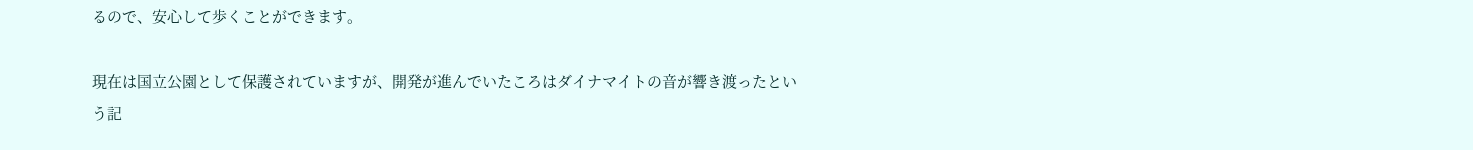るので、安心して歩くことができます。

現在は国立公園として保護されていますが、開発が進んでいたころはダイナマイトの音が響き渡ったという記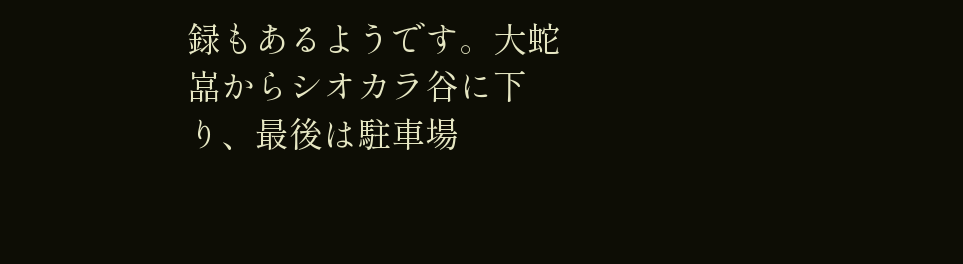録もあるようです。大蛇嵓からシオカラ谷に下り、最後は駐車場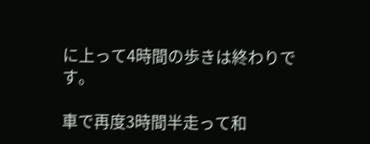に上って4時間の歩きは終わりです。

車で再度3時間半走って和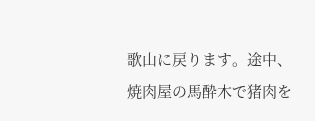歌山に戻ります。途中、焼肉屋の馬酔木で猪肉を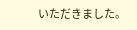いただきました。